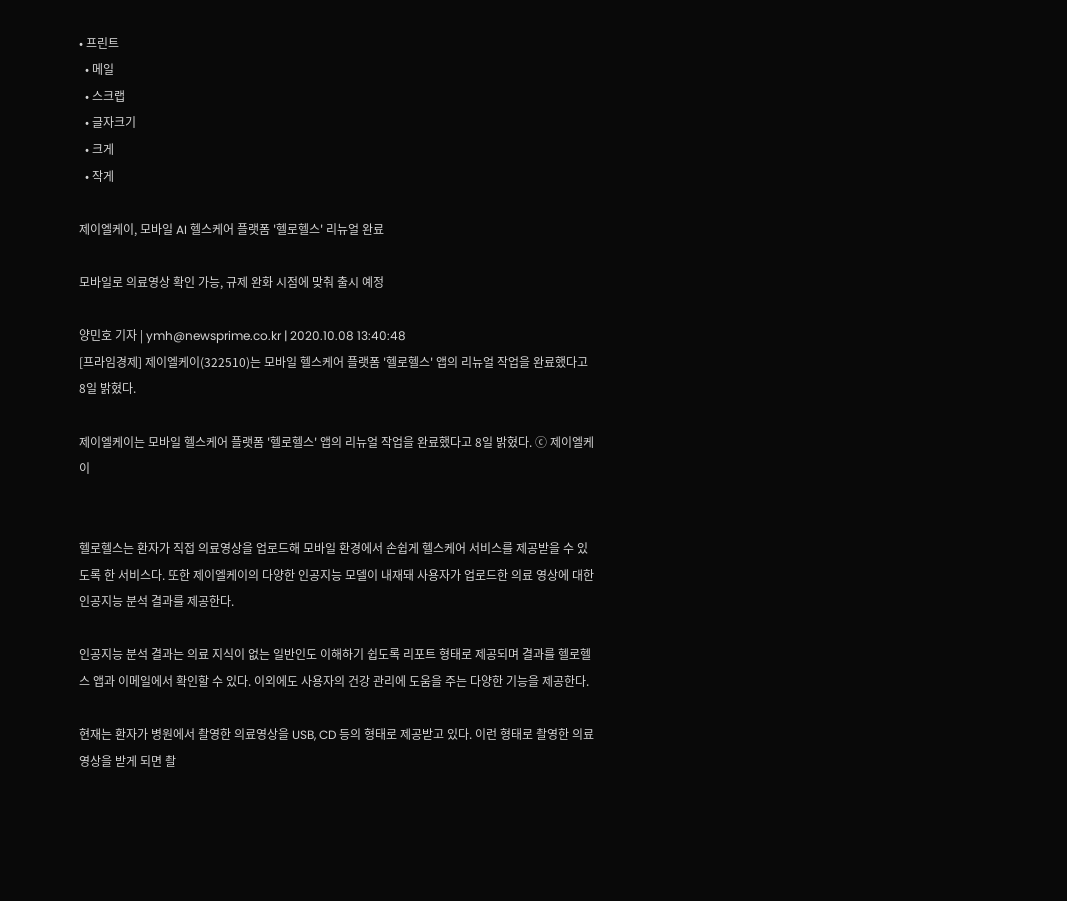• 프린트
  • 메일
  • 스크랩
  • 글자크기
  • 크게
  • 작게

제이엘케이, 모바일 AI 헬스케어 플랫폼 '헬로헬스' 리뉴얼 완료

모바일로 의료영상 확인 가능, 규제 완화 시점에 맞춰 출시 예정

양민호 기자 | ymh@newsprime.co.kr | 2020.10.08 13:40:48
[프라임경제] 제이엘케이(322510)는 모바일 헬스케어 플랫폼 '헬로헬스' 앱의 리뉴얼 작업을 완료했다고 8일 밝혔다.

제이엘케이는 모바일 헬스케어 플랫폼 '헬로헬스' 앱의 리뉴얼 작업을 완료했다고 8일 밝혔다. ⓒ 제이엘케이


헬로헬스는 환자가 직접 의료영상을 업로드해 모바일 환경에서 손쉽게 헬스케어 서비스를 제공받을 수 있도록 한 서비스다. 또한 제이엘케이의 다양한 인공지능 모델이 내재돼 사용자가 업로드한 의료 영상에 대한 인공지능 분석 결과를 제공한다.

인공지능 분석 결과는 의료 지식이 없는 일반인도 이해하기 쉽도록 리포트 형태로 제공되며 결과를 헬로헬스 앱과 이메일에서 확인할 수 있다. 이외에도 사용자의 건강 관리에 도움을 주는 다양한 기능을 제공한다.

현재는 환자가 병원에서 촬영한 의료영상을 USB, CD 등의 형태로 제공받고 있다. 이런 형태로 촬영한 의료영상을 받게 되면 촬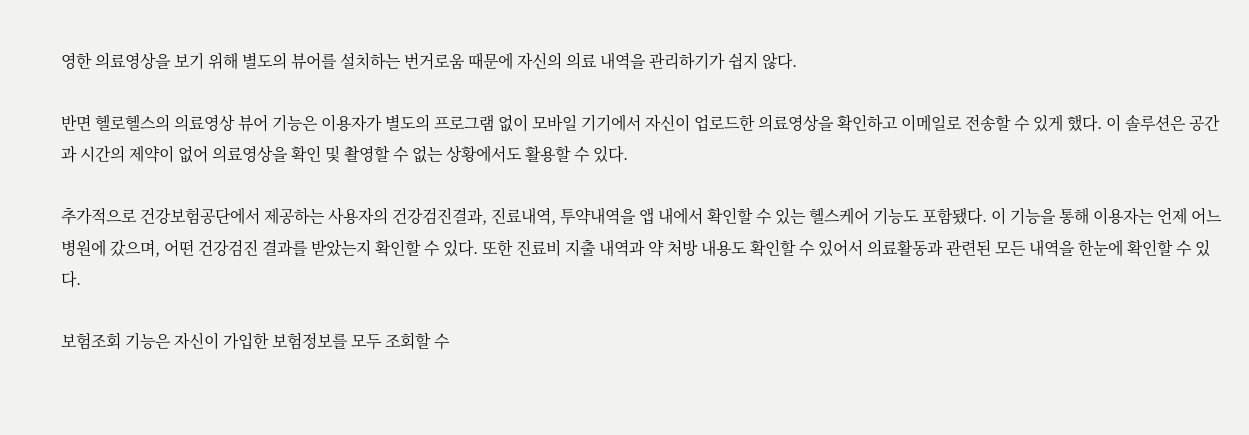영한 의료영상을 보기 위해 별도의 뷰어를 설치하는 번거로움 때문에 자신의 의료 내역을 관리하기가 쉽지 않다.

반면 헬로헬스의 의료영상 뷰어 기능은 이용자가 별도의 프로그램 없이 모바일 기기에서 자신이 업로드한 의료영상을 확인하고 이메일로 전송할 수 있게 했다. 이 솔루션은 공간과 시간의 제약이 없어 의료영상을 확인 및 촬영할 수 없는 상황에서도 활용할 수 있다.

추가적으로 건강보험공단에서 제공하는 사용자의 건강검진결과, 진료내역, 투약내역을 앱 내에서 확인할 수 있는 헬스케어 기능도 포함됐다. 이 기능을 통해 이용자는 언제 어느 병원에 갔으며, 어떤 건강검진 결과를 받았는지 확인할 수 있다. 또한 진료비 지출 내역과 약 처방 내용도 확인할 수 있어서 의료활동과 관련된 모든 내역을 한눈에 확인할 수 있다.

보험조회 기능은 자신이 가입한 보험정보를 모두 조회할 수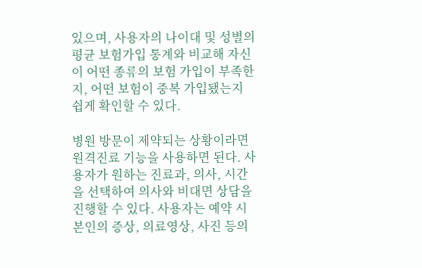있으며, 사용자의 나이대 및 성별의 평균 보험가입 통계와 비교해 자신이 어떤 종류의 보험 가입이 부족한지, 어떤 보험이 중복 가입됐는지 쉽게 확인할 수 있다.

병원 방문이 제약되는 상황이라면 원격진료 기능을 사용하면 된다. 사용자가 원하는 진료과, 의사, 시간을 선택하여 의사와 비대면 상담을 진행할 수 있다. 사용자는 예약 시 본인의 증상, 의료영상, 사진 등의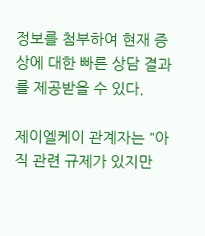정보를 첨부하여 현재 증상에 대한 빠른 상담 결과를 제공받을 수 있다.

제이엘케이 관계자는 "아직 관련 규제가 있지만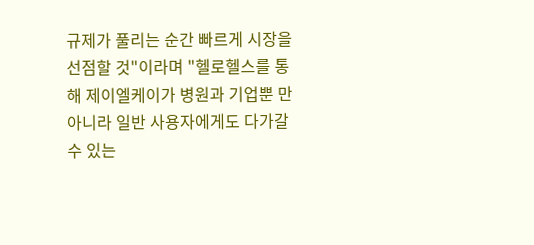규제가 풀리는 순간 빠르게 시장을 선점할 것"이라며 "헬로헬스를 통해 제이엘케이가 병원과 기업뿐 만 아니라 일반 사용자에게도 다가갈 수 있는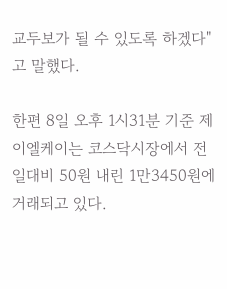교두보가 될 수 있도록 하겠다"고 말했다.

한편 8일 오후 1시31분 기준 제이엘케이는 코스닥시장에서 전일대비 50원 내린 1만3450원에 거래되고 있다.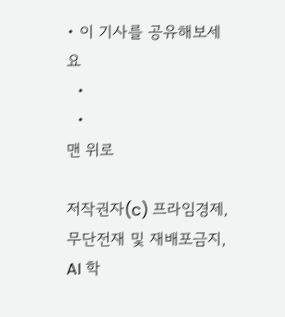• 이 기사를 공유해보세요
  •
  •
맨 위로

저작권자(c) 프라임경제, 무단전재 및 재배포금지, AI 학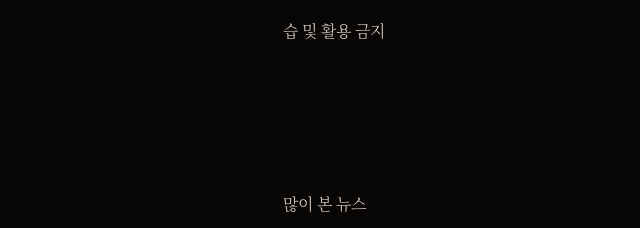습 및 활용 금지






많이 본 뉴스